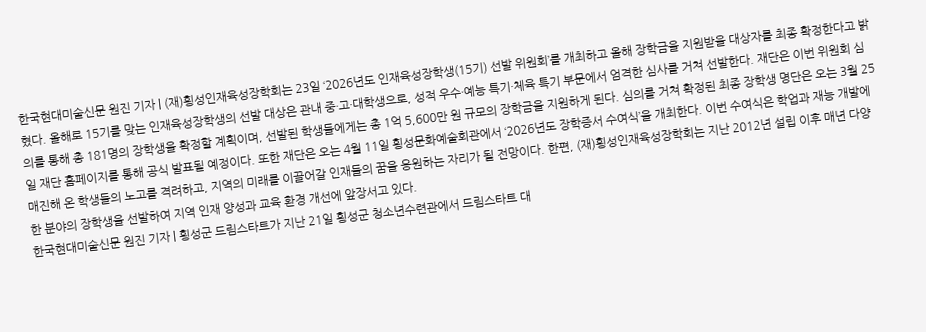한국현대미술신문 원진 기자 | (재)횡성인재육성장학회는 23일 ‘2026년도 인재육성장학생(15기) 선발 위원회’를 개최하고 올해 장학금을 지원받을 대상자를 최종 확정한다고 밝혔다. 올해로 15기를 맞는 인재육성장학생의 선발 대상은 관내 중·고·대학생으로, 성적 우수·예능 특기·체육 특기 부문에서 엄격한 심사를 거쳐 선발한다. 재단은 이번 위원회 심의를 통해 총 181명의 장학생을 확정할 계획이며, 선발된 학생들에게는 총 1억 5,600만 원 규모의 장학금을 지원하게 된다. 심의를 거쳐 확정된 최종 장학생 명단은 오는 3월 25일 재단 홈페이지를 통해 공식 발표될 예정이다. 또한 재단은 오는 4월 11일 횡성문화예술회관에서 ‘2026년도 장학증서 수여식’을 개최한다. 이번 수여식은 학업과 재능 개발에 매진해 온 학생들의 노고를 격려하고, 지역의 미래를 이끌어갈 인재들의 꿈을 응원하는 자리가 될 전망이다. 한편, (재)횡성인재육성장학회는 지난 2012년 설립 이후 매년 다양한 분야의 장학생을 선발하여 지역 인재 양성과 교육 환경 개선에 앞장서고 있다.
한국현대미술신문 원진 기자 | 횡성군 드림스타트가 지난 21일 횡성군 청소년수련관에서 드림스타트 대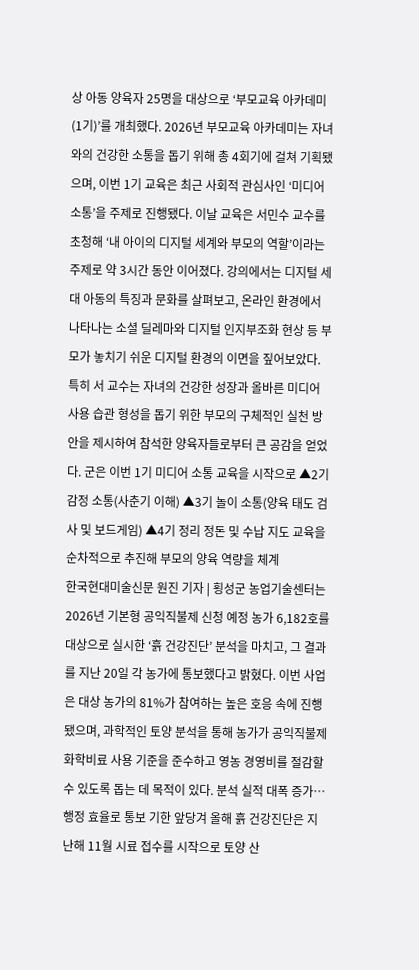상 아동 양육자 25명을 대상으로 ‘부모교육 아카데미(1기)’를 개최했다. 2026년 부모교육 아카데미는 자녀와의 건강한 소통을 돕기 위해 총 4회기에 걸쳐 기획됐으며, 이번 1기 교육은 최근 사회적 관심사인 ‘미디어 소통’을 주제로 진행됐다. 이날 교육은 서민수 교수를 초청해 ‘내 아이의 디지털 세계와 부모의 역할’이라는 주제로 약 3시간 동안 이어졌다. 강의에서는 디지털 세대 아동의 특징과 문화를 살펴보고, 온라인 환경에서 나타나는 소셜 딜레마와 디지털 인지부조화 현상 등 부모가 놓치기 쉬운 디지털 환경의 이면을 짚어보았다. 특히 서 교수는 자녀의 건강한 성장과 올바른 미디어 사용 습관 형성을 돕기 위한 부모의 구체적인 실천 방안을 제시하여 참석한 양육자들로부터 큰 공감을 얻었다. 군은 이번 1기 미디어 소통 교육을 시작으로 ▲2기 감정 소통(사춘기 이해) ▲3기 놀이 소통(양육 태도 검사 및 보드게임) ▲4기 정리 정돈 및 수납 지도 교육을 순차적으로 추진해 부모의 양육 역량을 체계
한국현대미술신문 원진 기자 | 횡성군 농업기술센터는 2026년 기본형 공익직불제 신청 예정 농가 6,182호를 대상으로 실시한 ‘흙 건강진단’ 분석을 마치고, 그 결과를 지난 20일 각 농가에 통보했다고 밝혔다. 이번 사업은 대상 농가의 81%가 참여하는 높은 호응 속에 진행됐으며, 과학적인 토양 분석을 통해 농가가 공익직불제 화학비료 사용 기준을 준수하고 영농 경영비를 절감할 수 있도록 돕는 데 목적이 있다. 분석 실적 대폭 증가… 행정 효율로 통보 기한 앞당겨 올해 흙 건강진단은 지난해 11월 시료 접수를 시작으로 토양 산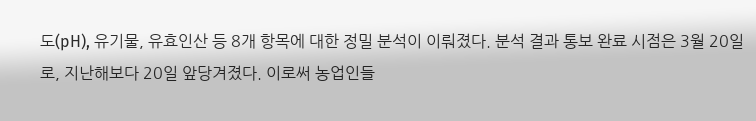도(pH), 유기물, 유효인산 등 8개 항목에 대한 정밀 분석이 이뤄졌다. 분석 결과 통보 완료 시점은 3월 20일로, 지난해보다 20일 앞당겨졌다. 이로써 농업인들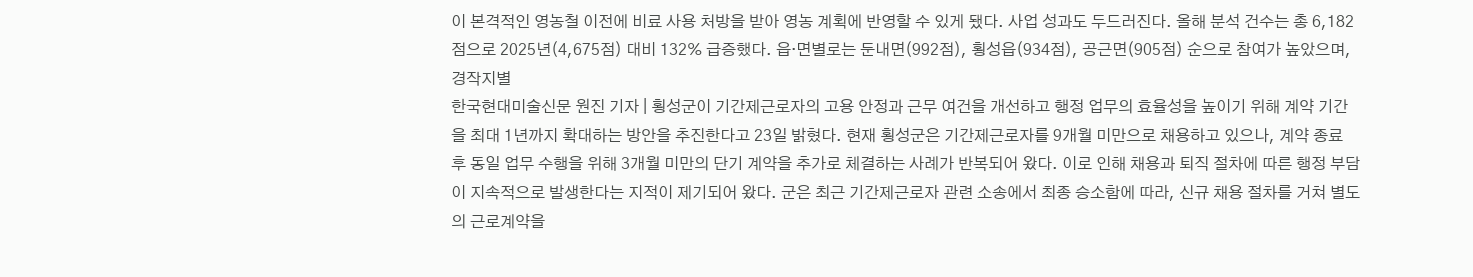이 본격적인 영농철 이전에 비료 사용 처방을 받아 영농 계획에 반영할 수 있게 됐다. 사업 성과도 두드러진다. 올해 분석 건수는 총 6,182점으로 2025년(4,675점) 대비 132% 급증했다. 읍·면별로는 둔내면(992점), 횡성읍(934점), 공근면(905점) 순으로 참여가 높았으며, 경작지별
한국현대미술신문 원진 기자 | 횡성군이 기간제근로자의 고용 안정과 근무 여건을 개선하고 행정 업무의 효율성을 높이기 위해 계약 기간을 최대 1년까지 확대하는 방안을 추진한다고 23일 밝혔다. 현재 횡성군은 기간제근로자를 9개월 미만으로 채용하고 있으나, 계약 종료 후 동일 업무 수행을 위해 3개월 미만의 단기 계약을 추가로 체결하는 사례가 반복되어 왔다. 이로 인해 채용과 퇴직 절차에 따른 행정 부담이 지속적으로 발생한다는 지적이 제기되어 왔다. 군은 최근 기간제근로자 관련 소송에서 최종 승소함에 따라, 신규 채용 절차를 거쳐 별도의 근로계약을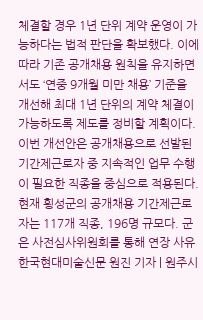체결할 경우 1년 단위 계약 운영이 가능하다는 법적 판단을 확보했다. 이에 따라 기존 공개채용 원칙을 유지하면서도 ‘연중 9개월 미만 채용’ 기준을 개선해 최대 1년 단위의 계약 체결이 가능하도록 제도를 정비할 계획이다. 이번 개선안은 공개채용으로 선발된 기간제근로자 중 지속적인 업무 수행이 필요한 직종을 중심으로 적용된다. 현재 횡성군의 공개채용 기간제근로자는 117개 직종, 196명 규모다. 군은 사전심사위원회를 통해 연장 사유
한국현대미술신문 원진 기자 | 원주시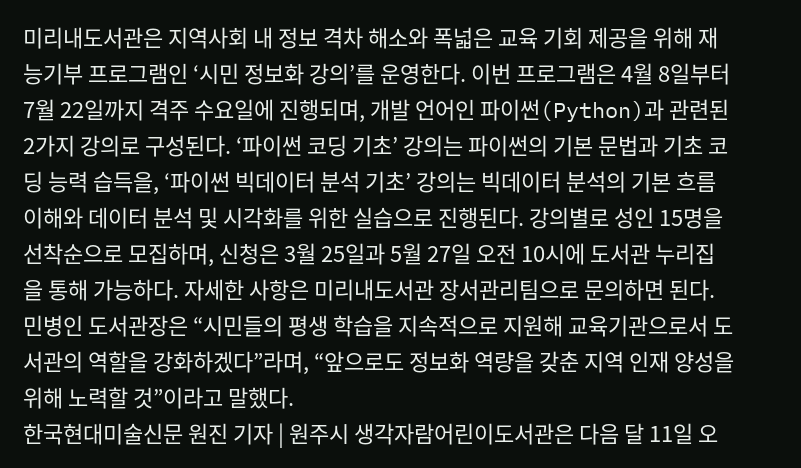미리내도서관은 지역사회 내 정보 격차 해소와 폭넓은 교육 기회 제공을 위해 재능기부 프로그램인 ‘시민 정보화 강의’를 운영한다. 이번 프로그램은 4월 8일부터 7월 22일까지 격주 수요일에 진행되며, 개발 언어인 파이썬(Python)과 관련된 2가지 강의로 구성된다. ‘파이썬 코딩 기초’ 강의는 파이썬의 기본 문법과 기초 코딩 능력 습득을, ‘파이썬 빅데이터 분석 기초’ 강의는 빅데이터 분석의 기본 흐름 이해와 데이터 분석 및 시각화를 위한 실습으로 진행된다. 강의별로 성인 15명을 선착순으로 모집하며, 신청은 3월 25일과 5월 27일 오전 10시에 도서관 누리집을 통해 가능하다. 자세한 사항은 미리내도서관 장서관리팀으로 문의하면 된다. 민병인 도서관장은 “시민들의 평생 학습을 지속적으로 지원해 교육기관으로서 도서관의 역할을 강화하겠다”라며, “앞으로도 정보화 역량을 갖춘 지역 인재 양성을 위해 노력할 것”이라고 말했다.
한국현대미술신문 원진 기자 | 원주시 생각자람어린이도서관은 다음 달 11일 오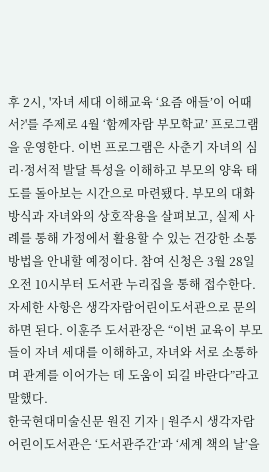후 2시, '자녀 세대 이해교육 ‘요즘 애들’이 어때서?'를 주제로 4월 ‘함께자람 부모학교’ 프로그램을 운영한다. 이번 프로그램은 사춘기 자녀의 심리·정서적 발달 특성을 이해하고 부모의 양육 태도를 돌아보는 시간으로 마련됐다. 부모의 대화 방식과 자녀와의 상호작용을 살펴보고, 실제 사례를 통해 가정에서 활용할 수 있는 건강한 소통 방법을 안내할 예정이다. 참여 신청은 3월 28일 오전 10시부터 도서관 누리집을 통해 접수한다. 자세한 사항은 생각자람어린이도서관으로 문의하면 된다. 이훈주 도서관장은 “이번 교육이 부모들이 자녀 세대를 이해하고, 자녀와 서로 소통하며 관계를 이어가는 데 도움이 되길 바란다”라고 말했다.
한국현대미술신문 원진 기자 | 원주시 생각자람어린이도서관은 ‘도서관주간’과 ‘세계 책의 날’을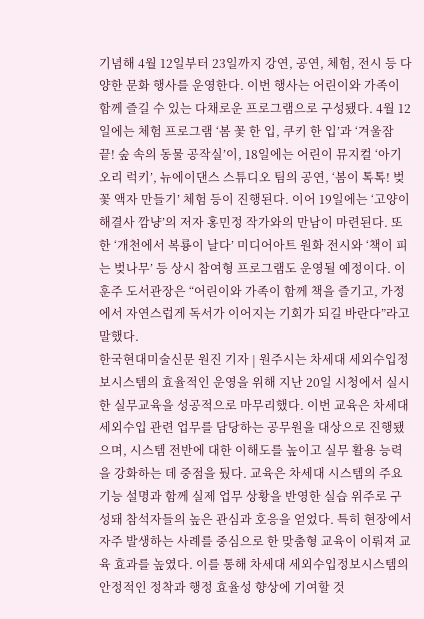기념해 4월 12일부터 23일까지 강연, 공연, 체험, 전시 등 다양한 문화 행사를 운영한다. 이번 행사는 어린이와 가족이 함께 즐길 수 있는 다채로운 프로그램으로 구성됐다. 4월 12일에는 체험 프로그램 ‘봄 꽃 한 입, 쿠키 한 입’과 ‘겨울잠 끝! 숲 속의 동물 공작실’이, 18일에는 어린이 뮤지컬 ‘아기 오리 럭키’, 뉴에이댄스 스튜디오 팀의 공연, ‘봄이 톡톡! 벚꽃 액자 만들기’ 체험 등이 진행된다. 이어 19일에는 ‘고양이 해결사 깜냥’의 저자 홍민정 작가와의 만남이 마련된다. 또한 ‘개천에서 복룡이 날다’ 미디어아트 원화 전시와 ‘책이 피는 벚나무’ 등 상시 참여형 프로그램도 운영될 예정이다. 이훈주 도서관장은 “어린이와 가족이 함께 책을 즐기고, 가정에서 자연스럽게 독서가 이어지는 기회가 되길 바란다”라고 말했다.
한국현대미술신문 원진 기자 | 원주시는 차세대 세외수입정보시스템의 효율적인 운영을 위해 지난 20일 시청에서 실시한 실무교육을 성공적으로 마무리했다. 이번 교육은 차세대 세외수입 관련 업무를 담당하는 공무원을 대상으로 진행됐으며, 시스템 전반에 대한 이해도를 높이고 실무 활용 능력을 강화하는 데 중점을 뒀다. 교육은 차세대 시스템의 주요 기능 설명과 함께 실제 업무 상황을 반영한 실습 위주로 구성돼 참석자들의 높은 관심과 호응을 얻었다. 특히 현장에서 자주 발생하는 사례를 중심으로 한 맞춤형 교육이 이뤄져 교육 효과를 높였다. 이를 통해 차세대 세외수입정보시스템의 안정적인 정착과 행정 효율성 향상에 기여할 것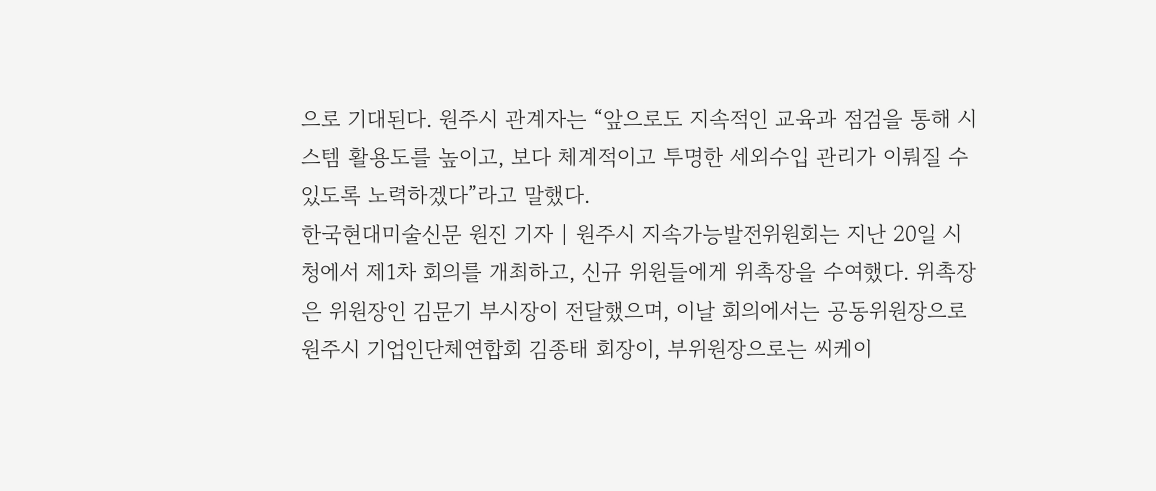으로 기대된다. 원주시 관계자는 “앞으로도 지속적인 교육과 점검을 통해 시스템 활용도를 높이고, 보다 체계적이고 투명한 세외수입 관리가 이뤄질 수 있도록 노력하겠다”라고 말했다.
한국현대미술신문 원진 기자 | 원주시 지속가능발전위원회는 지난 20일 시청에서 제1차 회의를 개최하고, 신규 위원들에게 위촉장을 수여했다. 위촉장은 위원장인 김문기 부시장이 전달했으며, 이날 회의에서는 공동위원장으로 원주시 기업인단체연합회 김종태 회장이, 부위원장으로는 씨케이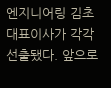엔지니어링 김초 대표이사가 각각 선출됐다. 앞으로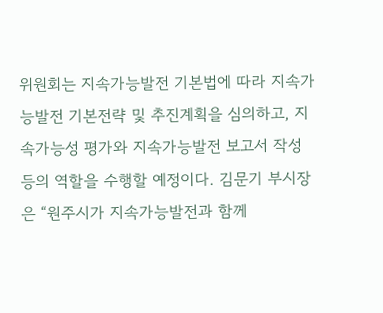위원회는 지속가능발전 기본법에 따라 지속가능발전 기본전략 및 추진계획을 심의하고, 지속가능성 평가와 지속가능발전 보고서 작성 등의 역할을 수행할 예정이다. 김문기 부시장은 “원주시가 지속가능발전과 함께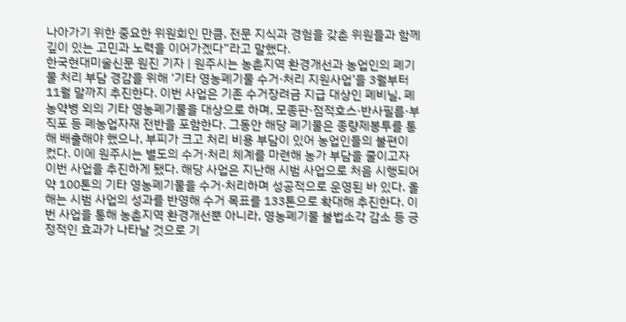나아가기 위한 중요한 위원회인 만큼, 전문 지식과 경험을 갖춘 위원들과 함께 깊이 있는 고민과 노력을 이어가겠다”라고 말했다.
한국현대미술신문 원진 기자 | 원주시는 농촌지역 환경개선과 농업인의 폐기물 처리 부담 경감을 위해 ‘기타 영농폐기물 수거·처리 지원사업’을 3월부터 11월 말까지 추진한다. 이번 사업은 기존 수거장려금 지급 대상인 폐비닐, 폐농약병 외의 기타 영농폐기물을 대상으로 하며, 모종판·점적호스·반사필름·부직포 등 폐농업자재 전반을 포함한다. 그동안 해당 폐기물은 종량제봉투를 통해 배출해야 했으나, 부피가 크고 처리 비용 부담이 있어 농업인들의 불편이 컸다. 이에 원주시는 별도의 수거·처리 체계를 마련해 농가 부담을 줄이고자 이번 사업을 추진하게 됐다. 해당 사업은 지난해 시범 사업으로 처음 시행되어 약 100톤의 기타 영농폐기물을 수거·처리하며 성공적으로 운영된 바 있다. 올해는 시범 사업의 성과를 반영해 수거 목표를 133톤으로 확대해 추진한다. 이번 사업을 통해 농촌지역 환경개선뿐 아니라, 영농폐기물 불법소각 감소 등 긍정적인 효과가 나타날 것으로 기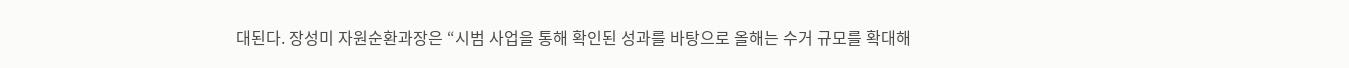대된다. 장성미 자원순환과장은 “시범 사업을 통해 확인된 성과를 바탕으로 올해는 수거 규모를 확대해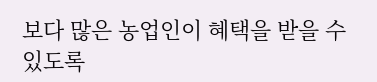보다 많은 농업인이 혜택을 받을 수 있도록